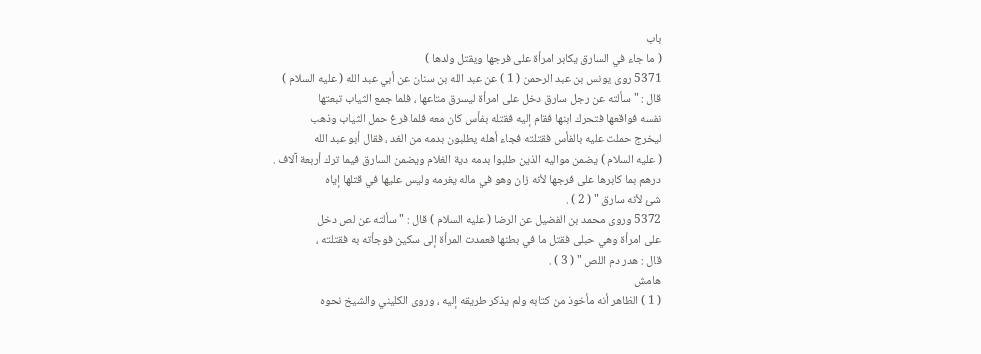باب
( ما جاء في السارق يكابر امرأة على فرجها ويقتل ولدها )
5371 روى يونس بن عبد الرحمن ( 1 ) عن عبد الله بن سنان عن أبي عبد الله ( عليه السلام )
قال : " سألته عن رجل سارق دخل على امرأة ليسرق متاعها ، فلما جمع الثياب تبعتها
نفسه فواقعها فتحرك ابنها فقام إليه فقتله بفأس كان معه فلما فرغ حمل الثياب وذهب
ليخرج حملت عليه بالفأس فقتلته فجاء أهله يطلبون بدمه من الغد ، فقال أبو عبد الله
( عليه السلام ) يضمن مواليه الذين طلبوا بدمه دية الغلام ويضمن السارق فيما ترك أربعة آلاف .
درهم بما كابرها على فرجها لأنه زان وهو في ماله يغرمه وليس عليها في قتلها إياه
شئ لأنه سارق " ( 2 ) .
5372 وروى محمد بن الفضيل عن الرضا ( عليه السلام ) قال : " سألته عن لص دخل
على امرأة وهي حبلى فقتل ما في بطنها فعمدت المرأة إلى سكين فوجأته به فقتلته ،
قال : هدر دم اللص " ( 3 ) .
هامش
( 1 ) الظاهر أنه مأخوذ من كتابه ولم يذكر طريقه إليه ، وروى الكليني والشيخ نحوه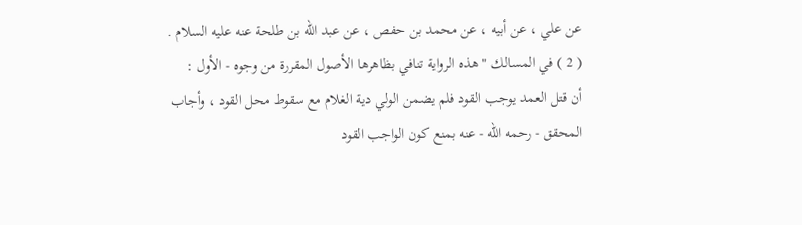عن علي ، عن أبيه ، عن محمد بن حفص ، عن عبد الله بن طلحة عنه عليه السلام .
( 2 ) في المسالك " هذه الرواية تنافي بظاهرها الأصول المقررة من وجوه - الأول :
أن قتل العمد يوجب القود فلم يضمن الولي دية الغلام مع سقوط محل القود ، وأجاب
المحقق - رحمه الله - عنه بمنع كون الواجب القود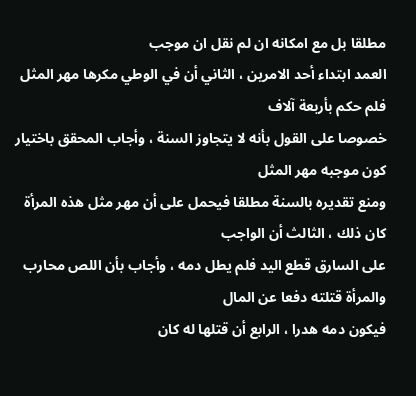مطلقا بل مع امكانه ان لم نقل ان موجب
العمد ابتداء أحد الامرين ، الثاني أن في الوطي مكرها مهر المثل فلم حكم بأربعة آلاف
خصوصا على القول بأنه لا يتجاوز السنة ، وأجاب المحقق باختيار كون موجبه مهر المثل
ومنع تقديره بالسنة مطلقا فيحمل على أن مهر مثل هذه المرأة كان ذلك ، الثالث أن الواجب
على السارق قطع اليد فلم يطل دمه ، وأجاب بأن اللص محارب والمرأة قتلته دفعا عن المال
فيكون دمه هدرا ، الرابع أن قتلها له كان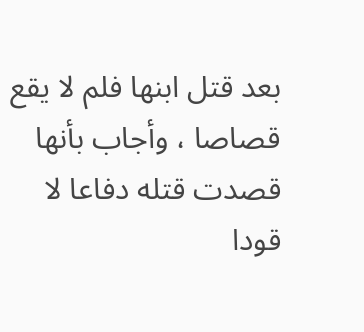بعد قتل ابنها فلم لا يقع قصاصا ، وأجاب بأنها
قصدت قتله دفاعا لا قودا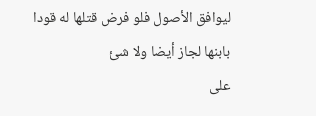ليوافق الأصول فلو فرض قتلها له قودا بابنها لجاز أيضا ولا شئ
على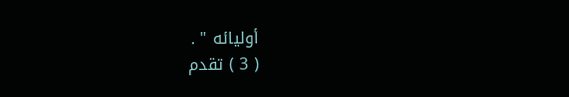أوليائه " .
( 3 ) تقدم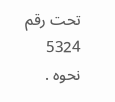تحت رقم 5324 نحوه .